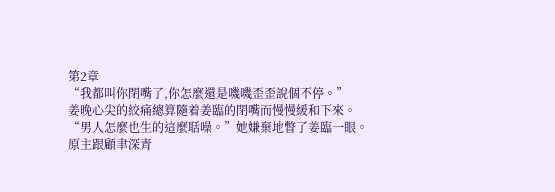第2章
“我都叫你閉嘴了,你怎麼還是嘰嘰歪歪說個不停。”
姜晚心尖的絞痛總算隨着姜臨的閉嘴而慢慢緩和下來。
“男人怎麼也生的這麼聒噪。”她嫌棄地瞥了姜臨一眼。
原主跟顧聿深青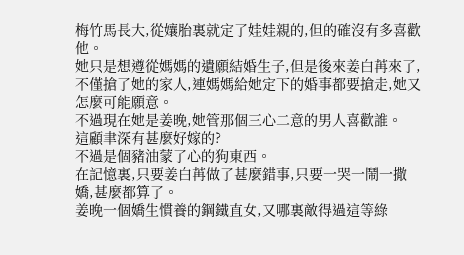梅竹馬長大,從孃胎裏就定了娃娃親的,但的確沒有多喜歡他。
她只是想遵從媽媽的遺願結婚生子,但是後來姜白苒來了,不僅搶了她的家人,連媽媽給她定下的婚事都要搶走,她又怎麼可能願意。
不過現在她是姜晚,她管那個三心二意的男人喜歡誰。
這顧聿深有甚麼好嫁的?
不過是個豬油蒙了心的狗東西。
在記憶裏,只要姜白苒做了甚麼錯事,只要一哭一鬧一撒嬌,甚麼都算了。
姜晚一個嬌生慣養的鋼鐵直女,又哪裏敵得過這等綠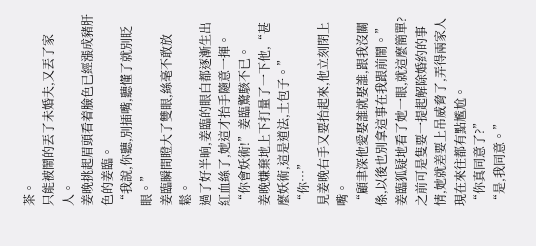茶。
只能被鬧的丟了未婚夫,又丟了家人。
姜晚挑起眉頭看着臉色已經漲成豬肝色的姜臨。
“我說,你聽,別插嘴,聽懂了就別眨眼。”
姜臨瞬間瞪大了雙眼,絲毫不敢放鬆。
過了好半晌,姜臨的眼白都逐漸生出紅血絲了,她這才抬手隨意一揮。
“你會妖術!”姜臨驚駭不已。
姜晚嫌棄地上下打量了一下他,“甚麼妖術,這是道法,土包子。”
“你…”
見姜晚右手又要抬起來,他立刻閉上嘴。
“顧聿深他愛娶誰就娶誰,跟我沒關係,以後也別拿這事在我跟前鬧。”
姜臨狐疑地看了她一眼,就這麼簡單?之前可是隻要一提起解除婚約的事情,她就差要上吊威脅了,弄得兩家人現在來往都有點尷尬。
“你真同意了?”
“是,我同意。”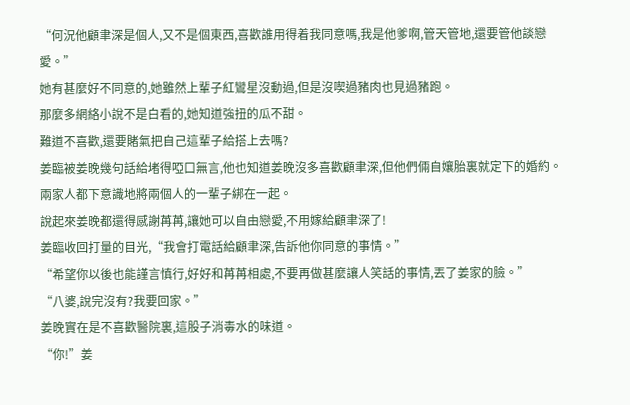“何況他顧聿深是個人,又不是個東西,喜歡誰用得着我同意嗎,我是他爹啊,管天管地,還要管他談戀愛。”
她有甚麼好不同意的,她雖然上輩子紅鸞星沒動過,但是沒喫過豬肉也見過豬跑。
那麼多網絡小說不是白看的,她知道強扭的瓜不甜。
難道不喜歡,還要賭氣把自己這輩子給搭上去嗎?
姜臨被姜晚幾句話給堵得啞口無言,他也知道姜晚沒多喜歡顧聿深,但他們倆自孃胎裏就定下的婚約。
兩家人都下意識地將兩個人的一輩子綁在一起。
說起來姜晚都還得感謝苒苒,讓她可以自由戀愛,不用嫁給顧聿深了!
姜臨收回打量的目光,“我會打電話給顧聿深,告訴他你同意的事情。”
“希望你以後也能謹言慎行,好好和苒苒相處,不要再做甚麼讓人笑話的事情,丟了姜家的臉。”
“八婆,說完沒有?我要回家。”
姜晚實在是不喜歡醫院裏,這股子消毒水的味道。
“你!”姜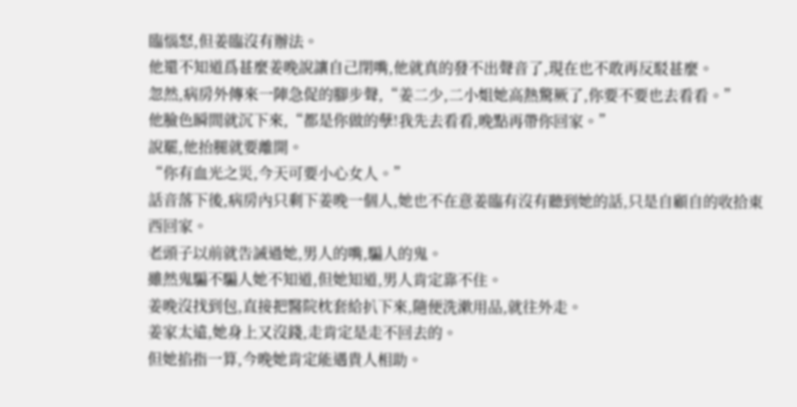臨惱怒,但姜臨沒有辦法。
他還不知道爲甚麼姜晚說讓自己閉嘴,他就真的發不出聲音了,現在也不敢再反駁甚麼。
忽然,病房外傳來一陣急促的腳步聲,“姜二少,二小姐她高熱驚厥了,你要不要也去看看。”
他臉色瞬間就沉下來,“都是你做的孽!我先去看看,晚點再帶你回家。”
說罷,他抬腿就要離開。
“你有血光之災,今天可要小心女人。”
話音落下後,病房內只剩下姜晚一個人,她也不在意姜臨有沒有聽到她的話,只是自顧自的收拾東西回家。
老頭子以前就告誡過她,男人的嘴,騙人的鬼。
雖然鬼騙不騙人她不知道,但她知道,男人肯定靠不住。
姜晚沒找到包,直接把醫院枕套給扒下來,隨便洗漱用品,就往外走。
姜家太遠,她身上又沒錢,走肯定是走不回去的。
但她掐指一算,今晚她肯定能遇貴人相助。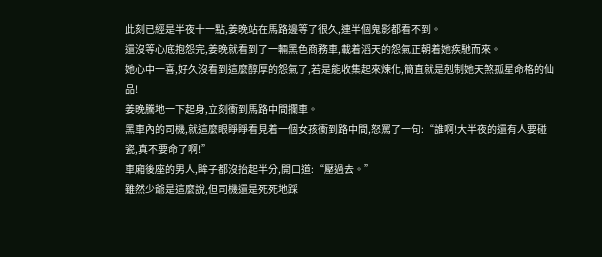此刻已經是半夜十一點,姜晚站在馬路邊等了很久,連半個鬼影都看不到。
還沒等心底抱怨完,姜晚就看到了一輛黑色商務車,載着滔天的怨氣正朝着她疾馳而來。
她心中一喜,好久沒看到這麼醇厚的怨氣了,若是能收集起來煉化,簡直就是剋制她天煞孤星命格的仙品!
姜晚騰地一下起身,立刻衝到馬路中間攔車。
黑車內的司機,就這麼眼睜睜看見着一個女孩衝到路中間,怒罵了一句:“誰啊!大半夜的還有人要碰瓷,真不要命了啊!”
車廂後座的男人,眸子都沒抬起半分,開口道:“壓過去。”
雖然少爺是這麼說,但司機還是死死地踩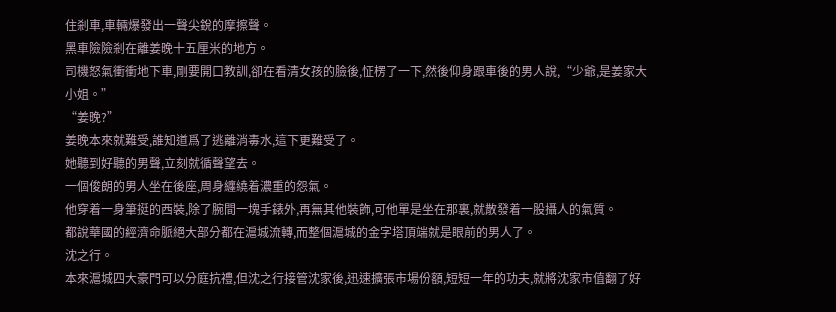住剎車,車輛爆發出一聲尖銳的摩擦聲。
黑車險險剎在離姜晚十五厘米的地方。
司機怒氣衝衝地下車,剛要開口教訓,卻在看清女孩的臉後,怔楞了一下,然後仰身跟車後的男人說,“少爺,是姜家大小姐。”
“姜晚?”
姜晚本來就難受,誰知道爲了逃離消毒水,這下更難受了。
她聽到好聽的男聲,立刻就循聲望去。
一個俊朗的男人坐在後座,周身纏繞着濃重的怨氣。
他穿着一身筆挺的西裝,除了腕間一塊手錶外,再無其他裝飾,可他單是坐在那裏,就散發着一股攝人的氣質。
都說華國的經濟命脈絕大部分都在滬城流轉,而整個滬城的金字塔頂端就是眼前的男人了。
沈之行。
本來滬城四大豪門可以分庭抗禮,但沈之行接管沈家後,迅速擴張市場份額,短短一年的功夫,就將沈家市值翻了好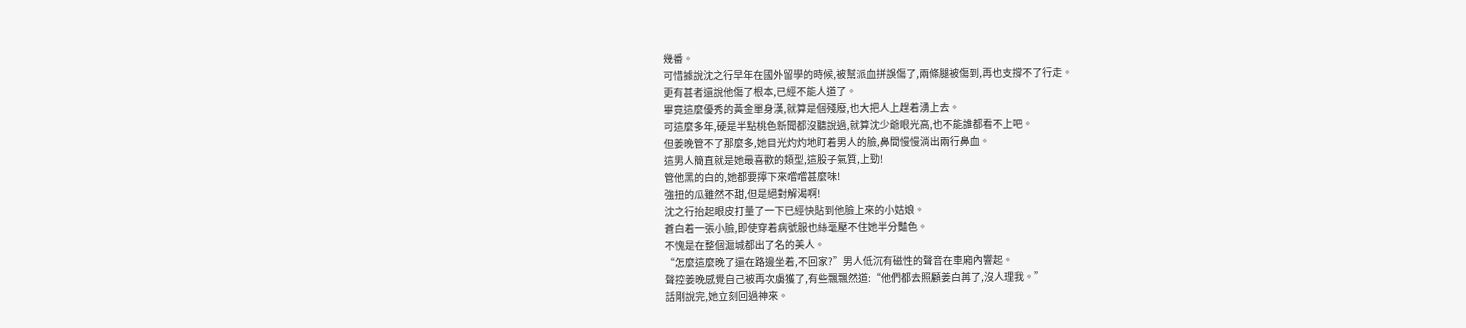幾番。
可惜據說沈之行早年在國外留學的時候,被幫派血拼誤傷了,兩條腿被傷到,再也支撐不了行走。
更有甚者還說他傷了根本,已經不能人道了。
畢竟這麼優秀的黃金單身漢,就算是個殘廢,也大把人上趕着湧上去。
可這麼多年,硬是半點桃色新聞都沒聽說過,就算沈少爺眼光高,也不能誰都看不上吧。
但姜晚管不了那麼多,她目光灼灼地盯着男人的臉,鼻間慢慢淌出兩行鼻血。
這男人簡直就是她最喜歡的類型,這股子氣質,上勁!
管他黑的白的,她都要擰下來嚐嚐甚麼味!
強扭的瓜雖然不甜,但是絕對解渴啊!
沈之行抬起眼皮打量了一下已經快貼到他臉上來的小姑娘。
蒼白着一張小臉,即使穿着病號服也絲毫壓不住她半分豔色。
不愧是在整個滬城都出了名的美人。
“怎麼這麼晚了還在路邊坐着,不回家?”男人低沉有磁性的聲音在車廂內響起。
聲控姜晚感覺自己被再次虜獲了,有些飄飄然道:“他們都去照顧姜白苒了,沒人理我。”
話剛說完,她立刻回過神來。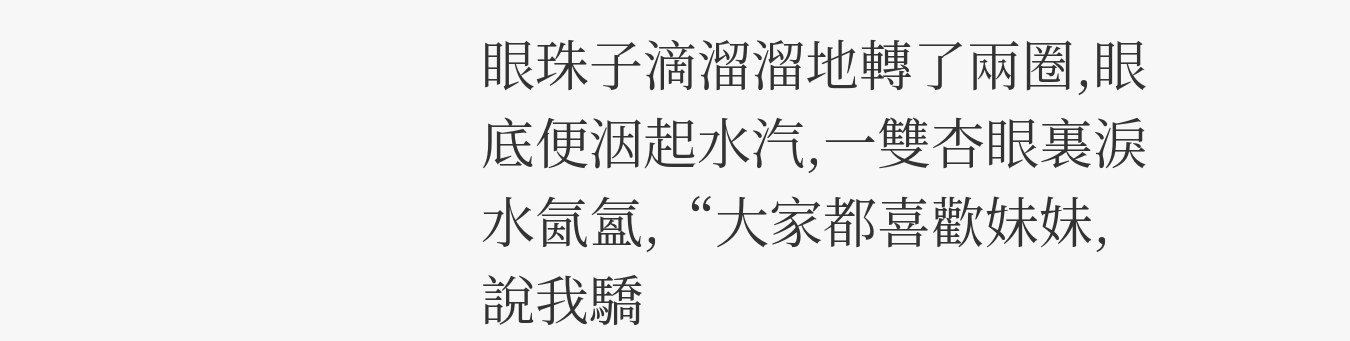眼珠子滴溜溜地轉了兩圈,眼底便洇起水汽,一雙杏眼裏淚水氤氳,“大家都喜歡妹妹,說我驕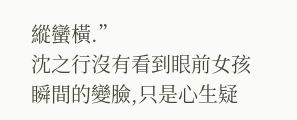縱蠻橫.”
沈之行沒有看到眼前女孩瞬間的變臉,只是心生疑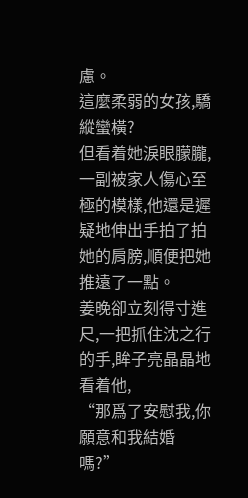慮。
這麼柔弱的女孩,驕縱蠻橫?
但看着她淚眼朦朧,一副被家人傷心至極的模樣,他還是遲疑地伸出手拍了拍她的肩膀,順便把她推遠了一點。
姜晚卻立刻得寸進尺,一把抓住沈之行的手,眸子亮晶晶地看着他,
“那爲了安慰我,你願意和我結婚嗎?”